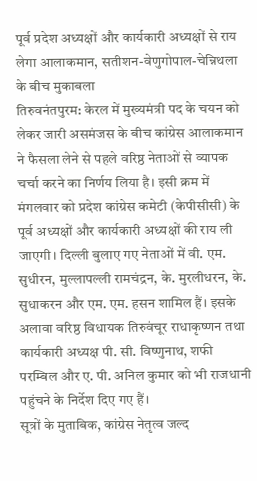पूर्व प्रदेश अध्यक्षों और कार्यकारी अध्यक्षों से राय लेगा आलाकमान, सतीशन-वेणुगोपाल-चेन्निथला के बीच मुकाबला
तिरुवनंतपुरम: केरल में मुख्यमंत्री पद के चयन को लेकर जारी असमंजस के बीच कांग्रेस आलाकमान ने फैसला लेने से पहले वरिष्ठ नेताओं से व्यापक चर्चा करने का निर्णय लिया है। इसी क्रम में मंगलवार को प्रदेश कांग्रेस कमेटी (केपीसीसी) के पूर्व अध्यक्षों और कार्यकारी अध्यक्षों की राय ली जाएगी। दिल्ली बुलाए गए नेताओं में वी. एम. सुधीरन, मुल्लापल्ली रामचंद्रन, के. मुरलीधरन, के. सुधाकरन और एम. एम. हसन शामिल हैं। इसके अलावा वरिष्ठ विधायक तिरुवंचूर राधाकृष्णन तथा कार्यकारी अध्यक्ष पी. सी. विष्णुनाथ, शफी परम्बिल और ए. पी. अनिल कुमार को भी राजधानी पहुंचने के निर्देश दिए गए हैं।
सूत्रों के मुताबिक, कांग्रेस नेतृत्व जल्द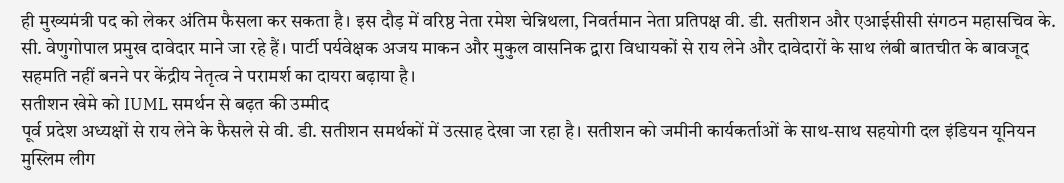ही मुख्यमंत्री पद को लेकर अंतिम फैसला कर सकता है। इस दौड़ में वरिष्ठ नेता रमेश चेन्निथला, निवर्तमान नेता प्रतिपक्ष वी. डी. सतीशन और एआईसीसी संगठन महासचिव के. सी. वेणुगोपाल प्रमुख दावेदार माने जा रहे हैं। पार्टी पर्यवेक्षक अजय माकन और मुकुल वासनिक द्वारा विधायकों से राय लेने और दावेदारों के साथ लंबी बातचीत के बावजूद सहमति नहीं बनने पर केंद्रीय नेतृत्व ने परामर्श का दायरा बढ़ाया है।
सतीशन खेमे को IUML समर्थन से बढ़त की उम्मीद
पूर्व प्रदेश अध्यक्षों से राय लेने के फैसले से वी. डी. सतीशन समर्थकों में उत्साह देखा जा रहा है। सतीशन को जमीनी कार्यकर्ताओं के साथ-साथ सहयोगी दल इंडियन यूनियन मुस्लिम लीग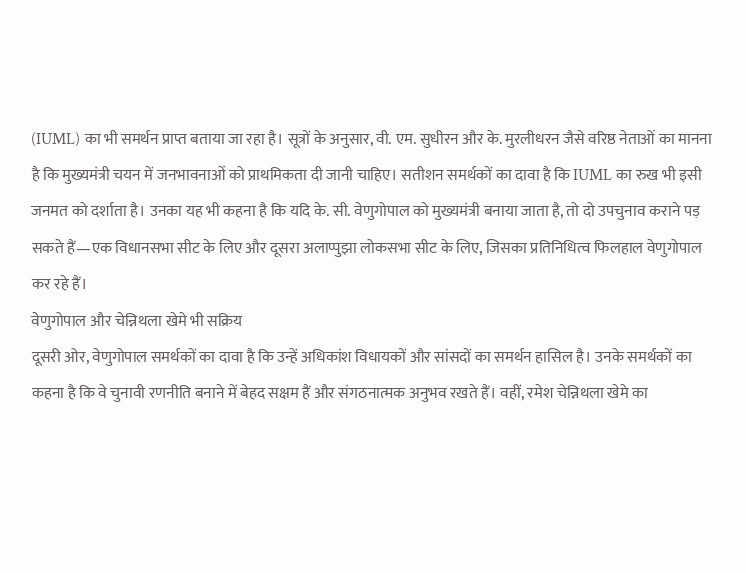(IUML) का भी समर्थन प्राप्त बताया जा रहा है। सूत्रों के अनुसार, वी. एम. सुधीरन और के. मुरलीधरन जैसे वरिष्ठ नेताओं का मानना है कि मुख्यमंत्री चयन में जनभावनाओं को प्राथमिकता दी जानी चाहिए। सतीशन समर्थकों का दावा है कि IUML का रुख भी इसी जनमत को दर्शाता है। उनका यह भी कहना है कि यदि के. सी. वेणुगोपाल को मुख्यमंत्री बनाया जाता है, तो दो उपचुनाव कराने पड़ सकते हैं—एक विधानसभा सीट के लिए और दूसरा अलाप्पुझा लोकसभा सीट के लिए, जिसका प्रतिनिधित्व फिलहाल वेणुगोपाल कर रहे हैं।
वेणुगोपाल और चेन्निथला खेमे भी सक्रिय
दूसरी ओर, वेणुगोपाल समर्थकों का दावा है कि उन्हें अधिकांश विधायकों और सांसदों का समर्थन हासिल है। उनके समर्थकों का कहना है कि वे चुनावी रणनीति बनाने में बेहद सक्षम हैं और संगठनात्मक अनुभव रखते हैं। वहीं, रमेश चेन्निथला खेमे का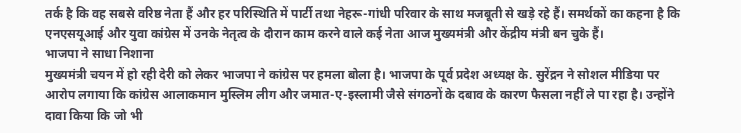तर्क है कि वह सबसे वरिष्ठ नेता हैं और हर परिस्थिति में पार्टी तथा नेहरू-गांधी परिवार के साथ मजबूती से खड़े रहे हैं। समर्थकों का कहना है कि एनएसयूआई और युवा कांग्रेस में उनके नेतृत्व के दौरान काम करने वाले कई नेता आज मुख्यमंत्री और केंद्रीय मंत्री बन चुके हैं।
भाजपा ने साधा निशाना
मुख्यमंत्री चयन में हो रही देरी को लेकर भाजपा ने कांग्रेस पर हमला बोला है। भाजपा के पूर्व प्रदेश अध्यक्ष के. सुरेंद्रन ने सोशल मीडिया पर आरोप लगाया कि कांग्रेस आलाकमान मुस्लिम लीग और जमात-ए-इस्लामी जैसे संगठनों के दबाव के कारण फैसला नहीं ले पा रहा है। उन्होंने दावा किया कि जो भी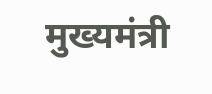मुख्यमंत्री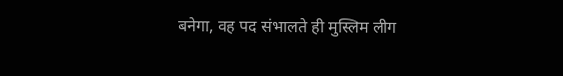बनेगा, वह पद संभालते ही मुस्लिम लीग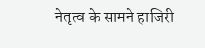नेतृत्व के सामने हाजिरी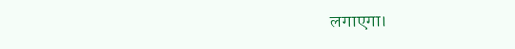लगाएगा।